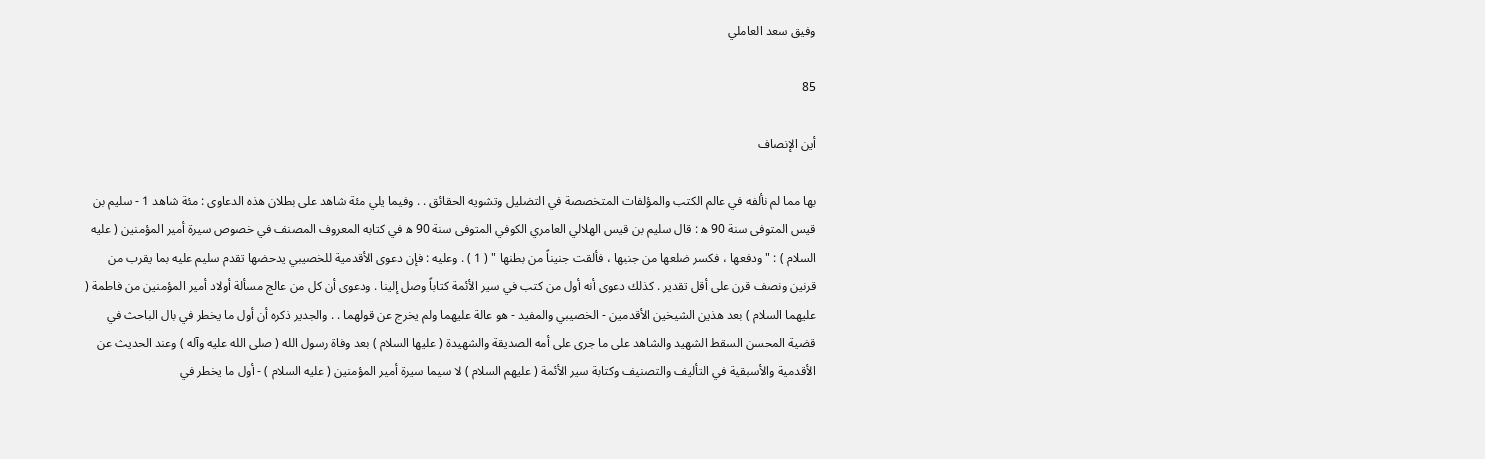وفيق سعد العاملي

85

أين الإنصاف

بها مما لم نألفه في عالم الكتب والمؤلفات المتخصصة في التضليل وتشويه الحقائق . . وفيما يلي مئة شاهد على بطلان هذه الدعاوى : مئة شاهد 1 - سليم بن قيس المتوفى سنة 90 ه‍ : قال سليم بن قيس الهلالي العامري الكوفي المتوفى سنة 90 ه‍ في كتابه المعروف المصنف في خصوص سيرة أمير المؤمنين ( عليه السلام ) : " ودفعها ، فكسر ضلعها من جنبها ، فألقت جنيناً من بطنها " ( 1 ) . وعليه : فإن دعوى الأقدمية للخصيبي يدحضها تقدم سليم عليه بما يقرب من قرنين ونصف قرن على أقل تقدير . كذلك دعوى أنه أول من كتب في سير الأئمة كتاباً وصل إلينا . ودعوى أن كل من عالج مسألة أولاد أمير المؤمنين من فاطمة ( عليهما السلام ) بعد هذين الشيخين الأقدمين - الخصيبي والمفيد - هو عالة عليهما ولم يخرج عن قولهما . . والجدير ذكره أن أول ما يخطر في بال الباحث في قضية المحسن السقط الشهيد والشاهد على ما جرى على أمه الصديقة والشهيدة ( عليها السلام ) بعد وفاة رسول الله ( صلى الله عليه وآله ) وعند الحديث عن الأقدمية والأسبقية في التأليف والتصنيف وكتابة سير الأئمة ( عليهم السلام ) لا سيما سيرة أمير المؤمنين ( عليه السلام ) - أول ما يخطر في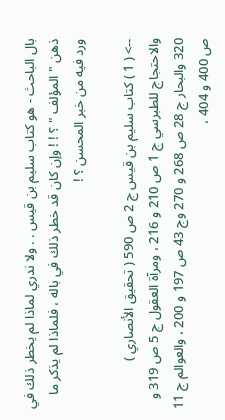بال الباحث - هو كتاب سليم بن قيس . . ولا ندري لماذا لم يخطر ذلك في ذهن " المؤلف " ؟ ! ! وإن كان قد خطر ذلك في باله ، فلماذا لم يذكر ما ورد فيه من خبر المحسن ؟ !

--> ( 1 ) كتاب سليم بن قيس ج 2 ص 590 ( تحقيق الأنصاري ) والاحتجاج للطبرسي ج 1 ص 210 و 216 ، ومرآة العقول ج 5 ص 319 و 320 والبحار ج 28 ص 268 و 270 وج 43 ص 197 و 200 ، والعوالم ج 11 ص 400 و 404 ،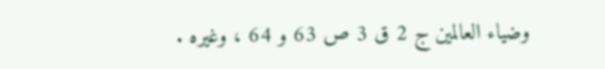وضياء العالمين ج 2 ق 3 ص 63 و 64 ، وغيره .